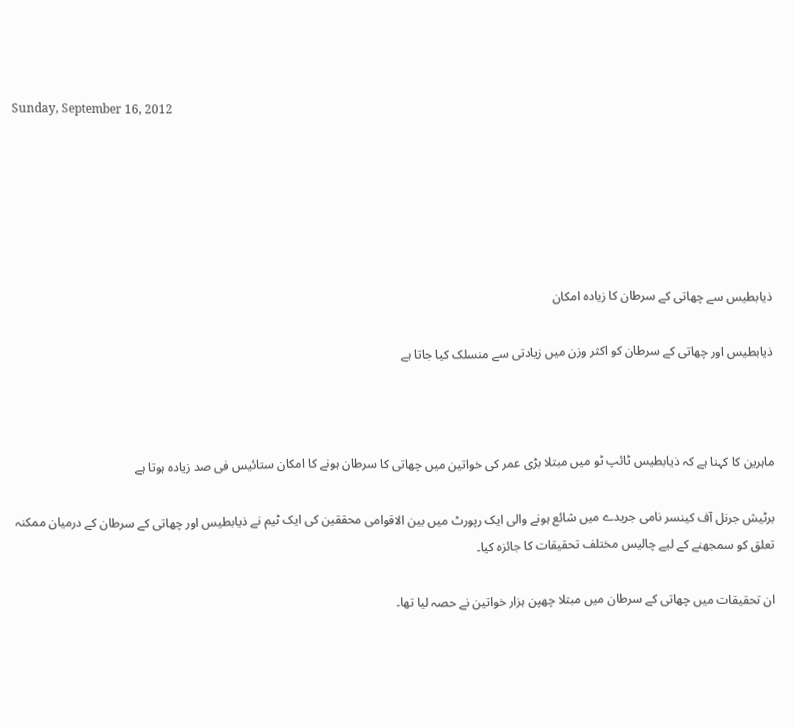Sunday, September 16, 2012






ذیابطیس سے چھاتی کے سرطان کا زیادہ امکان

ذیابطیس اور چھاتی کے سرطان کو اکثر وزن میں زیادتی سے منسلک کیا جاتا ہے



ماہرین کا کہنا ہے کہ ذیابطیس ٹائپ ٹو میں مبتلا بڑی عمر کی خواتین میں چھاتی کا سرطان ہونے کا امکان ستائیس فی صد زیادہ ہوتا ہے

برٹیش جرنل آف کینسر نامی جریدے میں شائع ہونے والی ایک رپورٹ میں بین الاقوامی محققین کی ایک ٹیم نے ذیابطیس اور چھاتی کے سرطان کے درمیان ممکنہ تعلق کو سمجھنے کے لیے چالیس مختلف تحقیقات کا جائزہ کیا۔

ان تحقیقات میں چھاتی کے سرطان میں مبتلا چھپن ہزار خواتین نے حصہ لیا تھا۔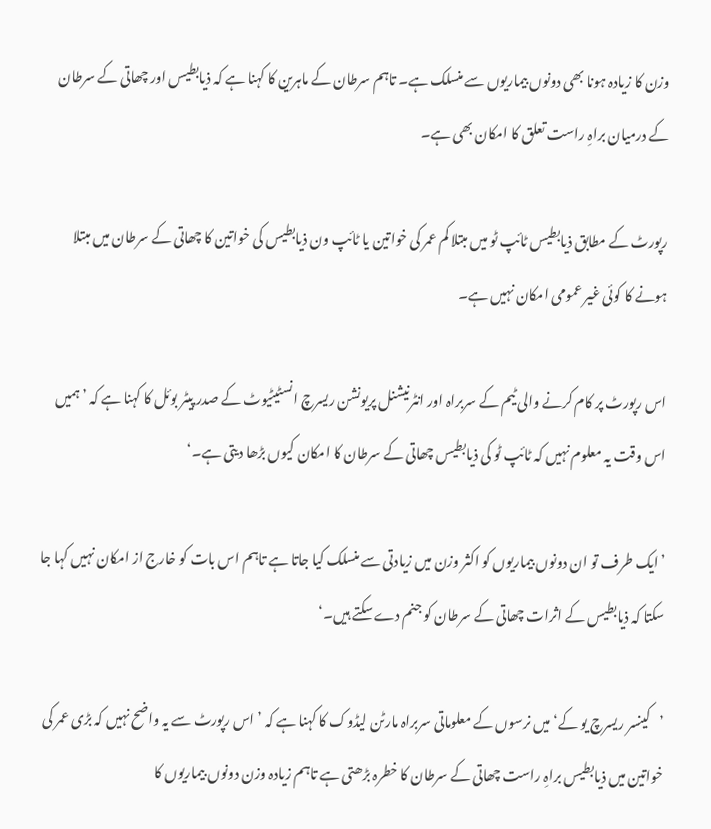وزن کا زیادہ ہونا بھی دونوں بیماریوں سے منسلک ہے۔ تاہم سرطان کے ماہرین کا کہنا ہے کہ ذیابطیس اور چھاتی کے سرطان کے درمیان براہِ راست تعلق کا امکان بھی ہے۔

رپورٹ کے مطابق ذیابطیس ٹائپ ٹو میں مبتلا کم عمر کی خواتین یا ٹائپ ون ذیابطیس کی خواتین کا چھاتی کے سرطان میں مبتلا ہونے کا کوئی غیر عمومی امکان نہیں ہے۔

اس رپورٹ پر کام کرنے والی ٹیم کے سربراہ اور انٹرنیشنل پریونشن ریسرچ انسٹیٹیوٹ کے صدر پیٹر بوئل کا کہنا ہے کہ ’ہمیں اس وقت یہ معلوم نہیں کہ ٹائپ ٹو کی ذیابطیس چھاتی کے سرطان کا امکان کیوں بڑھا دیتی ہے۔‘

’ایک طرف تو ان دونوں بیماریوں کو اکثر وزن میں زیادتی سے منسلک کیا جاتا ہے تاہم اس بات کو خارج از امکان نہیں کہا جا سکتا کہ ذیابطیس کے اثرات چھاتی کے سرطان کو جنم دے سکتے ہیں۔‘

’کینسر ریسرچ یو کے‘ میں نرسوں کے معلوماتی سربراہ مارٹن لیڈوک کا کہنا ہے کہ ’اس رپورٹ سے یہ واضح نہیں کہ بڑی عمر کی خواتین میں ذیابطیس براہِ راست چھاتی کے سرطان کا خطرہ بڑھتی ہے تاہم زیادہ وزن دونوں بیماریوں کا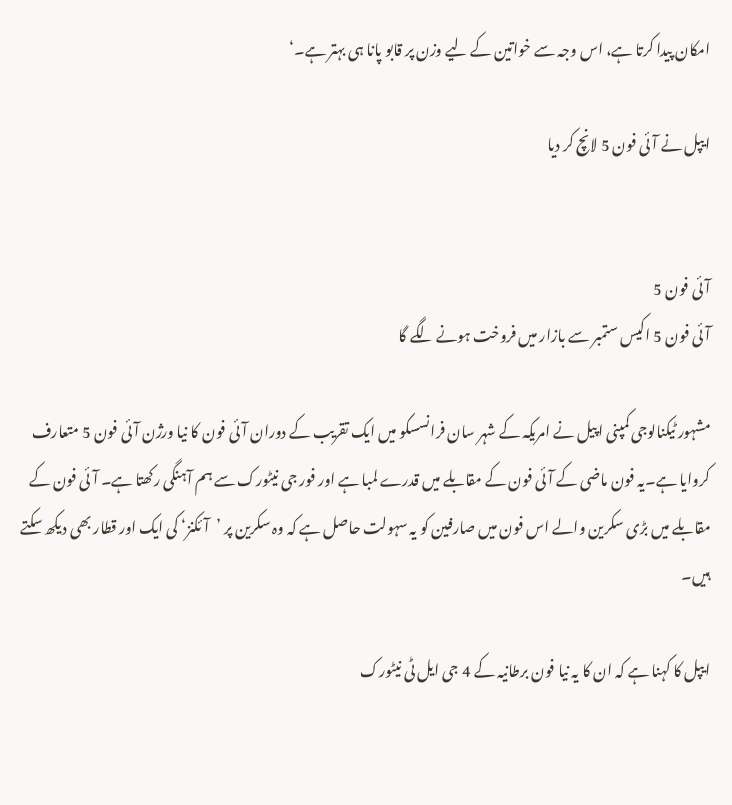امکان پیدا کرتا ہے، اس وجہ سے خواتین کے لیے وزن پر قابو پانا ہی بہتر ہے۔‘

ایپل نے آئی فون 5 لانچ کر دیا


آئی فون 5
آئی فون 5 اکیس ستمبر سے بازار میں فروخت ہونے لگے گا

مشہور ٹیکنالوجی کمپنی اپیل نے امریکہ کے شہر سان فرانسسکو میں ایک تقریب کے دوران آئی فون کا نیا ورژن آئی فون 5 متعارف کروایا ہے۔یہ فون ماضی کے آئی فون کے مقابلے میں قدرے لمبا ہے اور فور جی نیٹورک سے ہم آہنگی رکھتا ہے۔ آئی فون کے مقابلے میں بڑی سکرین والے اس فون میں صارفین کو یہ سہولت حاصل ہے کہ وہ سکرین پر ’آئکنز‘ کی ایک اور قطار بھی دیکھ سکتے ہیں۔

ایپل کا کہنا ہے کہ ان کا یہ نیا فون برطانیہ کے 4 جی ایل ٹی نیٹورک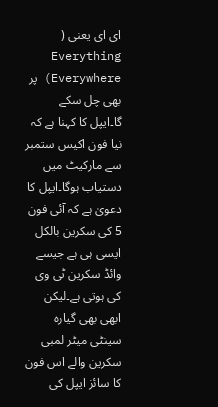ای ای یعنی ( Everything Everywhere) پر بھی چل سکے گا۔ایپل کا کہنا ہے کہ نیا فون اکیس ستمبر سے مارکیٹ میں دستیاب ہوگا۔ایپل کا دعویٰ ہے کہ آئی فون 5 کی سکرین بالکل ایسی ہی ہے جیسے وائڈ سکرین ٹی وی کی ہوتی ہے۔لیکن ابھی بھی گیارہ سینٹی میٹر لمبی سکرین والے اس فون کا سائز ایپل کی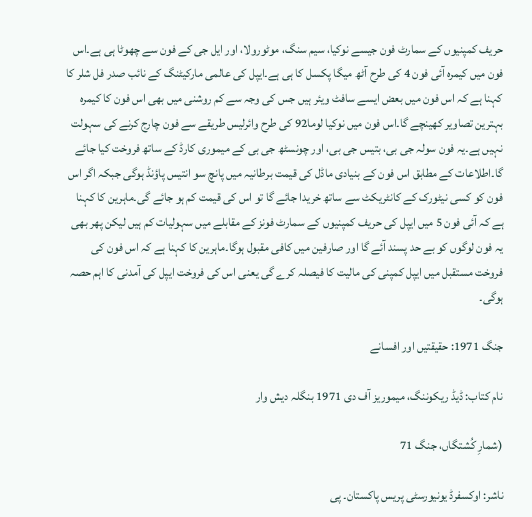حریف کمپنیوں کے سمارٹ فون جیسے نوکیا، سیم سنگ، موٹورولا، اور ایل جی کے فون سے چھوٹا ہی ہے۔اس فون میں کیمرہ آئی فون 4 کی طرح آٹھ ميگا پکسل کا ہی ہے۔ایپل کی عالمی مارکیٹنگ کے نائب صدر فل شلر کا کہنا ہے کہ اس فون میں بعض ایسے سافٹ ویئر ہیں جس کی وجہ سے کم روشنی میں بھی اس فون کا کیمرہ بہترین تصاویر کھینچے گا۔اس فون میں نوکیا لوما92 کی طرح وائرلیس طریقے سے فون چارج کرنے کی سہولت نہیں ہے۔یہ فون سولہ جی بی، بتیس جی بی، اور چونسٹھ جی بی کے میموری کارڈ کے ساتھ فروخت کیا جائے گا۔اطلاعات کے مطابق اس فون کے بنیادی ماڈل کی قیمت برطانیہ میں پانچ سو انتیس پاؤنڈ ہوگی جبکہ اگر اس فون کو کسی نیٹورک کے کانٹریکٹ سے ساتھ خریدا جائے گا تو اس کی قیمت کم ہو جائے گی۔ماہرین کا کہنا ہے کہ آئی فون 5 میں ایپل کی حریف کمپنیوں کے سمارٹ فونز کے مقابلے میں سہولیات کم ہیں لیکن پھر بھی یہ فون لوگوں کو بے حد پسند آئے گا اور صارفین میں کافی مقبول ہوگا۔ماہرین کا کہنا ہے کہ اس فون کی فروخت مستقبل میں ایپل کمپنی کی مالیت کا فیصلہ کرے گی یعنی اس کی فروخت ایپل کی آمدنی کا اہم حصہ ہوگی۔

جنگ 1971: حقیقتیں اور افسانے

نام کتاب: ڈیڈ ریکوننگ، میموریز آف دی 1971 بنگلہ دیش وار

(شمارِ کُشتگاں، جنگ 71

ناشر: اوکسفرڈ یونیورسٹی پریس پاکستان۔ پی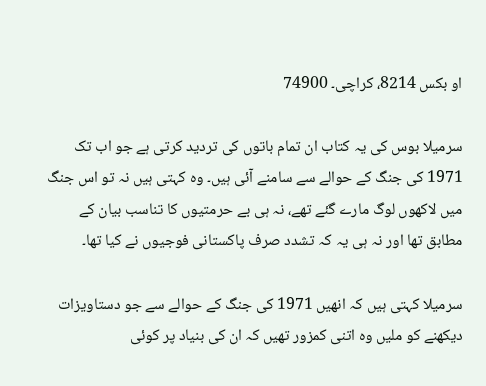او بکس 8214، کراچی۔ 74900

سرمیلا بوس کی یہ کتاب ان تمام باتوں کی تردید کرتی ہے جو اب تک 1971 کی جنگ کے حوالے سے سامنے آئی ہیں۔ وہ کہتی ہیں نہ تو اس جنگ میں لاکھوں لوگ مارے گئے تھے، نہ ہی بے حرمتیوں کا تناسب بیان کے مطابق تھا اور نہ ہی یہ کہ تشدد صرف پاکستانی فوجیوں نے کیا تھا۔

سرمیلا کہتی ہیں کہ انھیں 1971 کی جنگ کے حوالے سے جو دستاویزات دیکھنے کو ملیں وہ اتنی کمزور تھیں کہ ان کی بنیاد پر کوئی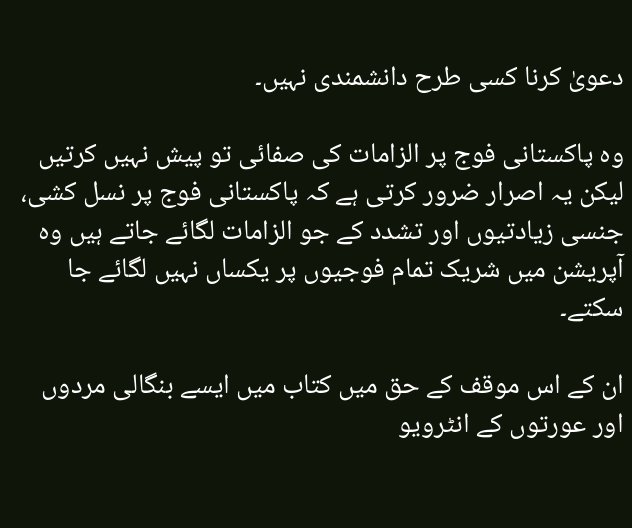دعویٰ کرنا کسی طرح دانشمندی نہیں۔

وہ پاکستانی فوج پر الزامات کی صفائی تو پیش نہیں کرتیں لیکن یہ اصرار ضرور کرتی ہے کہ پاکستانی فوج پر نسل کشی، جنسی زیادتیوں اور تشدد کے جو الزامات لگائے جاتے ہیں وہ آپریشن میں شریک تمام فوجیوں پر یکساں نہیں لگائے جا سکتے۔

ان کے اس موقف کے حق میں کتاب میں ایسے بنگالی مردوں اور عورتوں کے انٹرویو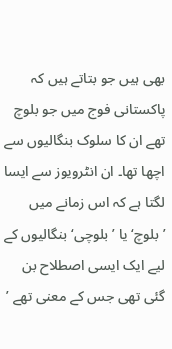بھی ہیں جو بتاتے ہیں کہ پاکستانی فوج میں جو بلوچ تھے ان کا سلوک بنگالیوں سے اچھا تھا۔ ان انٹرویوز سے ایسا لگتا ہے کہ اس زمانے میں ’بلوچ‘ یا ’بلوچی‘ بنگالیوں کے لیے ایک ایسی اصطلاح بن گئی تھی جس کے معنی تھے ’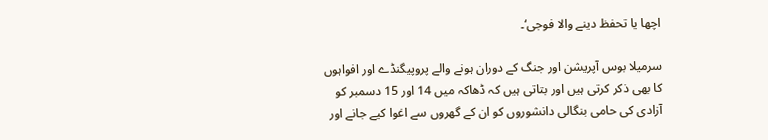اچھا یا تحفظ دینے والا فوجی‘۔

سرمیلا بوس آپریشن اور جنگ کے دوران ہونے والے پروپیگنڈے اور افواہوں کا بھی ذکر کرتی ہیں اور بتاتی ہیں کہ ڈھاکہ میں 14 اور 15 دسمبر کو آزادی کی حامی بنگالی دانشوروں کو ان کے گھروں سے اغوا کیے جانے اور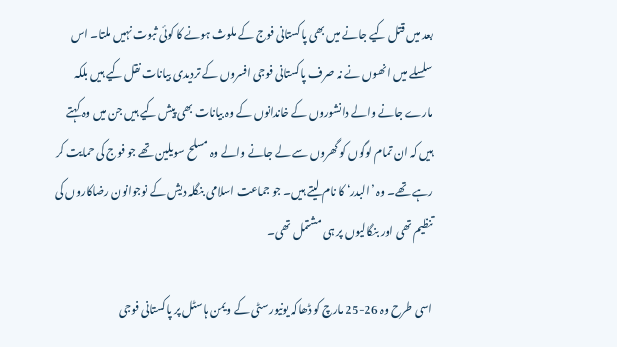بعد میں قتل کیے جانے میں بھی پاکستانی فوج کے ملوث ہونے کا کوئی ثبوت نہیں ملتا۔ اس سلسلے میں انھوں نے نہ صرف پاکستانی فوجی افسروں کے تردیدی بیانات نقل کیے ہیں بلکہ مارے جانے والے دانشوروں کے خاندانوں کے وہ بیانات بھی پیش کیے ہیں جن میں وہ کہتے ہیں کہ ان تمام لوگوں کو گھروں سے لے جانے والے وہ مسلح سویلین تھے جو فوج کی حمایت کر رہے تھے۔ وہ ’البدر‘ کا نام لیتے ہیں۔ جو جماعت اسلامی بنگلہ دیش کے نوجوانون رضاکاروں کی تنظیم تھی اور بنگالیوں پر ہی مشتمل تھی۔

اسی طرح وہ 26-25 مارچ کو ڈھاکہ یونیورسٹی کے ویمن ہاسٹل پر پاکستانی فوجی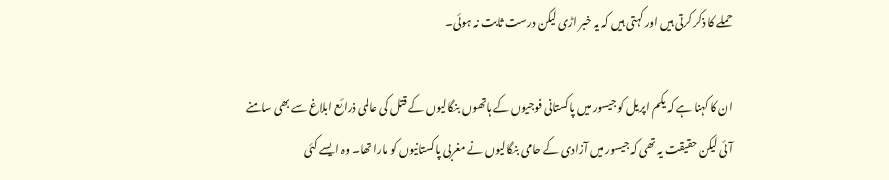حملے کا ذکر کرتی ہیں اور کہتی ہیں کہ یہ خبر اڑی لیکن درست ثابت نہ ہوئی۔

ان کا کہنا ہے کہ یکم اپریل کو جیسور میں پاکستانی فوجیوں کے ہاتھوں بنگالیوں کے قتل کی عالمی ذرائع ابلاغ سے بھی سامنے آئی لیکن حقیقت یہ تھی کہ جیسور میں آزادی کے حامی بنگالیوں نے مغربی پاکستانیوں کو مارا تھا۔ وہ ایسے کئی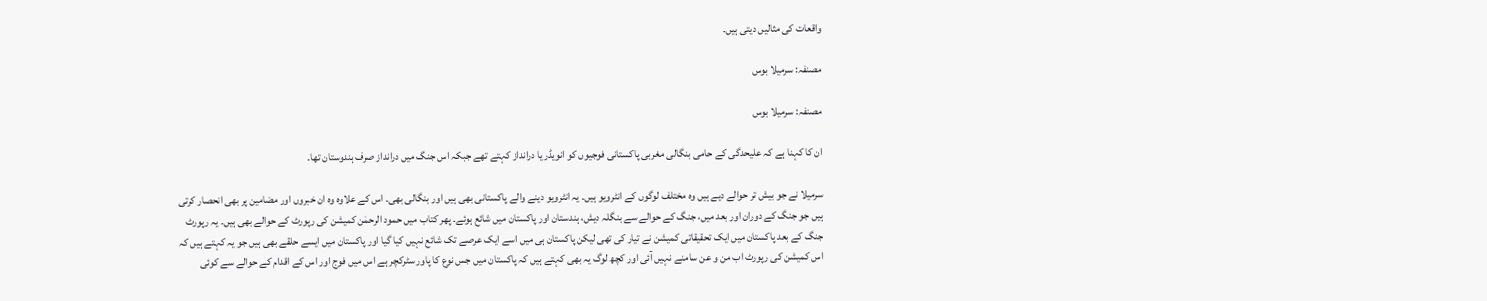واقعات کی مثالیں دیتی ہیں۔

مصنفہ: سرمیلا بوس

مصنفہ: سرمیلا بوس

ان کا کہنا ہے کہ علیحدگی کے حامی بنگالی مغربی پاکستانی فوجیوں کو انویڈر یا درانداز کہتے تھے جبکہ اس جنگ میں درانداز صرف ہندوستان تھا۔

سرمیلا نے جو بیش تر حوالے دیے ہیں وہ مختلف لوگوں کے انٹرویو ہیں۔ یہ انٹرویو دینے والے پاکستانی بھی ہیں اور بنگالی بھی۔ اس کے علاوہ وہ ان خبروں اور مضامین پر بھی انحصار کرتی ہیں جو جنگ کے دوران اور بعد میں، جنگ کے حوالے سے بنگلہ دیش، ہندستان اور پاکستان میں شائع ہوئے۔ پھر کتاب میں حمود الرحمٰن کمیشن کی رپورٹ کے حوالے بھی ہیں۔ یہ رپورٹ جنگ کے بعد پاکستان میں ایک تحقیقاتی کمیشن نے تیار کی تھی لیکن پاکستان ہی میں اسے ایک عرصے تک شائع نہیں کیا گیا اور پاکستان میں ایسے حلقے بھی ہیں جو یہ کہتے ہیں کہ اس کمیشن کی رپورٹ اب من و عن سامنے نہیں آئی اور کچھ لوگ یہ بھی کہتے ہیں کہ پاکستان میں جس نوع کا پاور سٹرکچر ہے اس میں فوج اور اس کے اقدام کے حوالے سے کوئی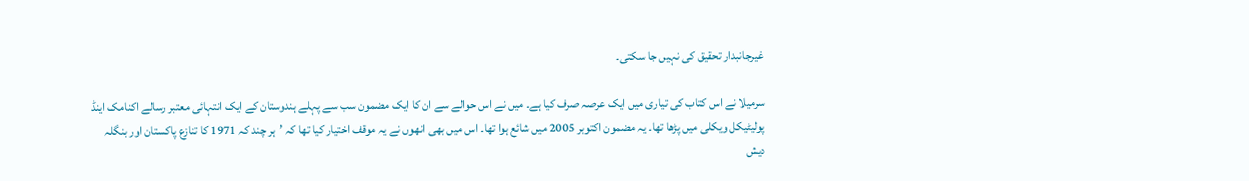غیرجانبدار تحقیق کی نہیں جا سکتی۔

سرمیلا نے اس کتاب کی تیاری میں ایک عرصہ صرف کیا ہے۔ میں نے اس حوالے سے ان کا ایک مضمون سب سے پہلے ہندوستان کے ایک انتہائی معتبر رسالے اکنامک اینڈ پولیٹیکل ویکلی میں پڑھا تھا۔ یہ مضمون اکتوبر 2005 میں شائع ہوا تھا۔ اس میں بھی انھوں نے یہ موقف اختیار کیا تھا کہ ’ہر چند کہ 1971 کا تنازع پاکستان اور بنگلہ دیش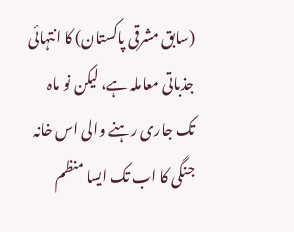(سابق مشرقی پاکستان) کا انتہائی جذباتی معاملہ ہے، لیکن نو ماہ تک جاری رہنے والی اس خانہ جنگی کا اب تک ایسا منظم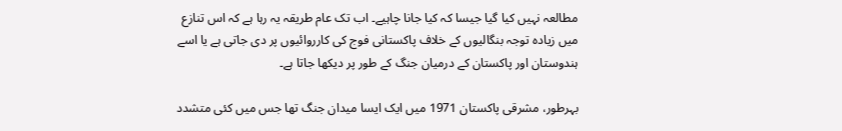مطالعہ نہیں کیا گیا جیسا کہ کیا جانا چاہیے۔ اب تک عام طریقہ یہ رہا ہے کہ اس تنازع میں زیادہ توجہ بنگالیوں کے خلاف پاکستانی فوج کی کارروائیوں پر دی جاتی ہے یا اسے ہندوستان اور پاکستان کے درمیان جنگ کے طور پر دیکھا جاتا ہے۔

بہرطور، مشرقی پاکستان 1971 میں ایک ایسا میدان جنگ تھا جس میں کئی متشدد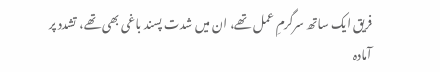فریق ایک ساتھ سرگرمِ عمل تھے، ان میں شدت پسند باغی بھی تھے، تشدد پر آمادہ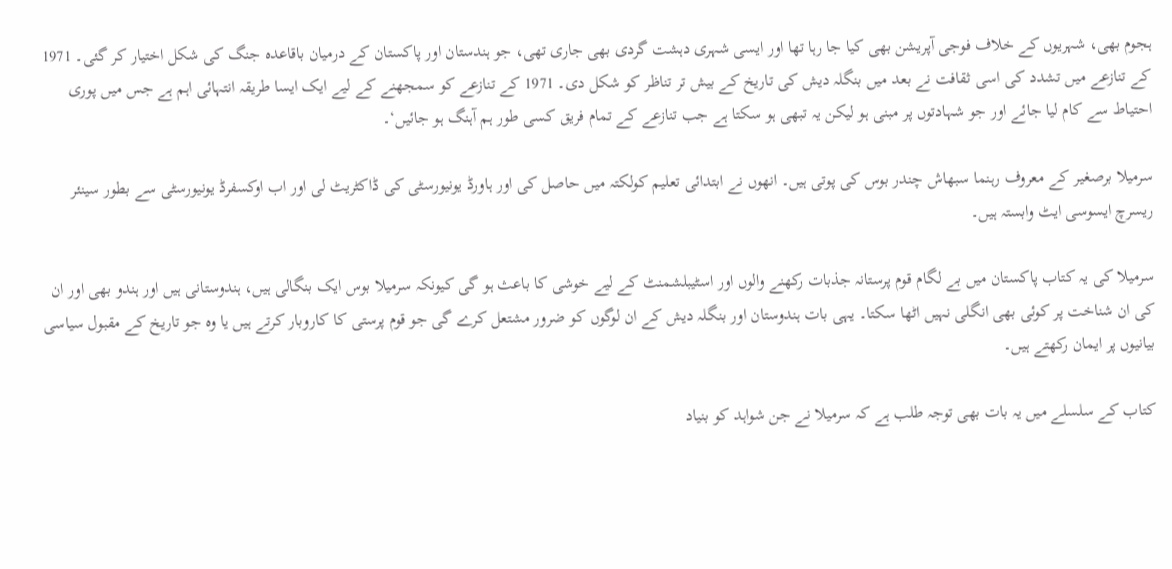ہجوم بھی، شہریوں کے خلاف فوجی آپریشن بھی کیا جا رہا تھا اور ایسی شہری دہشت گردی بھی جاری تھی، جو ہندستان اور پاکستان کے درمیان باقاعدہ جنگ کی شکل اختیار کر گئی۔ 1971 کے تنازعے میں تشدد کی اسی ثقافت نے بعد میں بنگلہ دیش کی تاریخ کے بیش تر تناظر کو شکل دی۔ 1971 کے تنازعے کو سمجھنے کے لیے ایک ایسا طریقہ انتہائی اہم ہے جس میں پوری احتیاط سے کام لیا جائے اور جو شہادتوں پر مبنی ہو لیکن یہ تبھی ہو سکتا ہے جب تنازعے کے تمام فریق کسی طور ہم آہنگ ہو جائیں‘۔

سرمیلا برصغیر کے معروف رہنما سبھاش چندر بوس کی پوتی ہیں۔ انھوں نے ابتدائی تعلیم کولکتہ میں حاصل کی اور ہاورڈ یونیورسٹی کی ڈاکٹریٹ لی اور اب اوکسفرڈ یونیورسٹی سے بطور سینئر ریسرچ ایسوسی ایٹ وابستہ ہیں۔

سرمیلا کی یہ کتاب پاکستان میں بے لگام قوم پرستانہ جذبات رکھنے والوں اور اسٹیبلشمنٹ کے لیے خوشی کا باعث ہو گی کیونکہ سرمیلا بوس ایک بنگالی ہیں، ہندوستانی ہیں اور ہندو بھی اور ان کی ان شناخت پر کوئی بھی انگلی نہیں اٹھا سکتا۔ یہی بات ہندوستان اور بنگلہ دیش کے ان لوگوں کو ضرور مشتعل کرے گی جو قوم پرستی کا کاروبار کرتے ہیں یا وہ جو تاریخ کے مقبول سیاسی بیانیوں پر ایمان رکھتے ہیں۔

کتاب کے سلسلے میں یہ بات بھی توجہ طلب ہے کہ سرمیلا نے جن شواہد کو بنیاد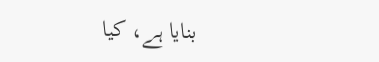بنایا ہے، کیا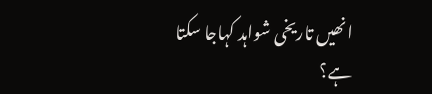انھیں تاریخی شواہد کہاجا سکتا ہے؟